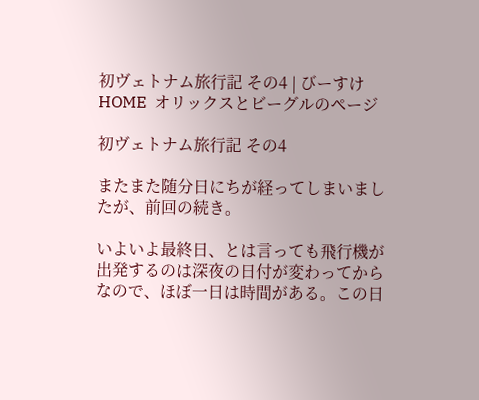初ヴェトナム旅行記 その4 | びーすけHOME  オリックスとビーグルのページ

初ヴェトナム旅行記 その4

またまた随分日にちが経ってしまいましたが、前回の続き。

いよいよ最終日、とは言っても飛行機が出発するのは深夜の日付が変わってからなので、ほぼ一日は時間がある。この日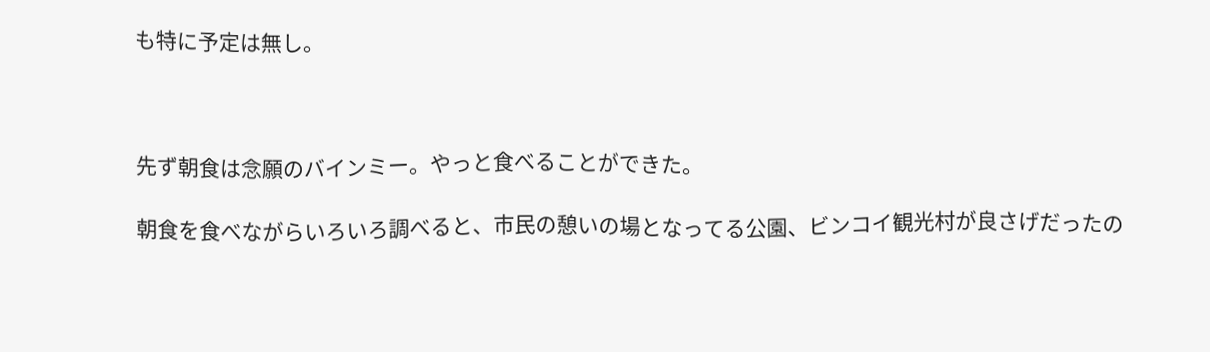も特に予定は無し。



先ず朝食は念願のバインミー。やっと食べることができた。

朝食を食べながらいろいろ調べると、市民の憩いの場となってる公園、ビンコイ観光村が良さげだったの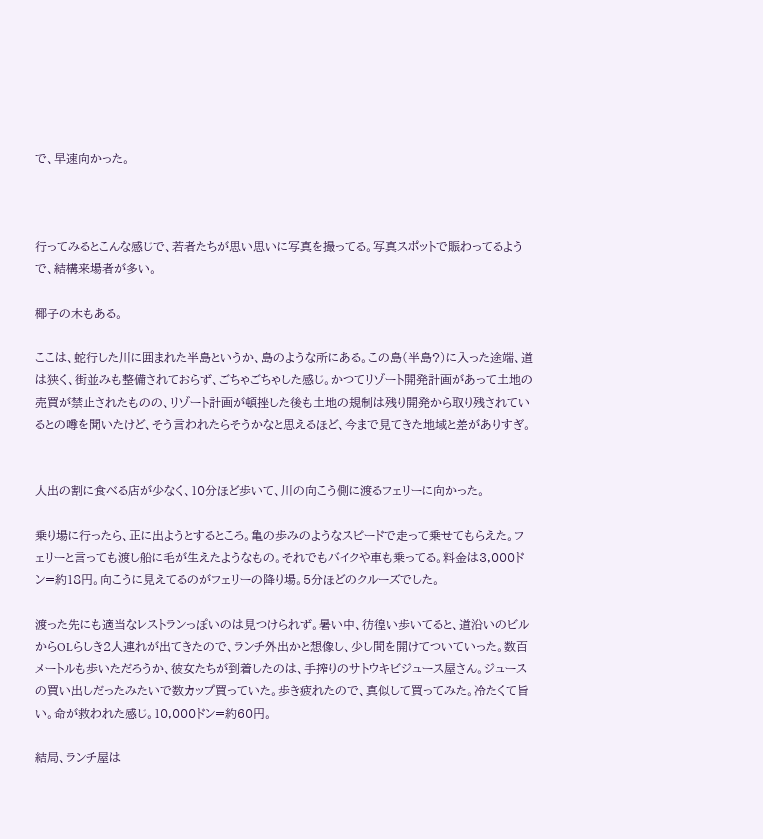で、早速向かった。



行ってみるとこんな感じで、若者たちが思い思いに写真を撮ってる。写真スポットで賑わってるようで、結構来場者が多い。

椰子の木もある。

ここは、蛇行した川に囲まれた半島というか、島のような所にある。この島(半島?)に入った途端、道は狭く、街並みも整備されておらず、ごちゃごちゃした感じ。かつてリゾート開発計画があって土地の売買が禁止されたものの、リゾート計画が頓挫した後も土地の規制は残り開発から取り残されているとの噂を聞いたけど、そう言われたらそうかなと思えるほど、今まで見てきた地域と差がありすぎ。


人出の割に食べる店が少なく、10分ほど歩いて、川の向こう側に渡るフェリーに向かった。

乗り場に行ったら、正に出ようとするところ。亀の歩みのようなスピードで走って乗せてもらえた。フェリーと言っても渡し船に毛が生えたようなもの。それでもバイクや車も乗ってる。料金は3,000ドン=約18円。向こうに見えてるのがフェリーの降り場。5分ほどのクルーズでした。

渡った先にも適当なレストランっぽいのは見つけられず。暑い中、彷徨い歩いてると、道沿いのビルからOLらしき2人連れが出てきたので、ランチ外出かと想像し、少し間を開けてついていった。数百メートルも歩いただろうか、彼女たちが到着したのは、手搾りのサトウキビジュース屋さん。ジュースの買い出しだったみたいで数カップ買っていた。歩き疲れたので、真似して買ってみた。冷たくて旨い。命が救われた感じ。10,000ドン=約60円。

結局、ランチ屋は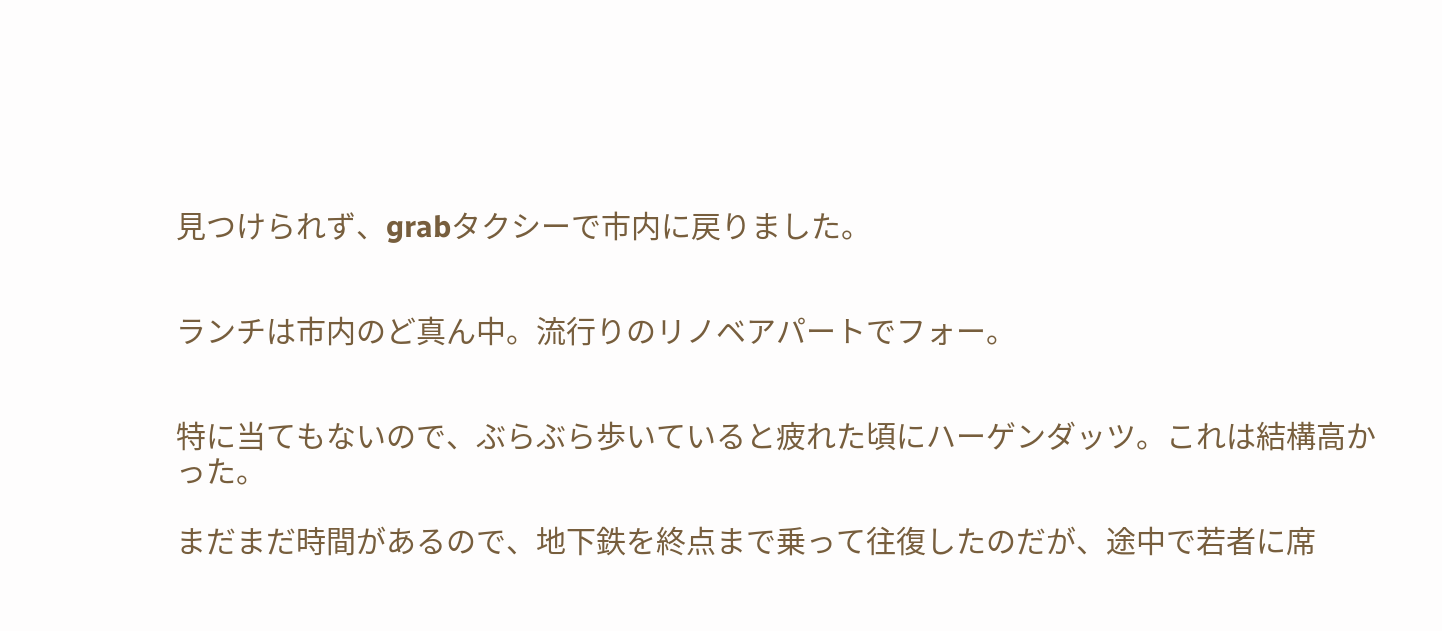見つけられず、grabタクシーで市内に戻りました。


ランチは市内のど真ん中。流行りのリノベアパートでフォー。


特に当てもないので、ぶらぶら歩いていると疲れた頃にハーゲンダッツ。これは結構高かった。

まだまだ時間があるので、地下鉄を終点まで乗って往復したのだが、途中で若者に席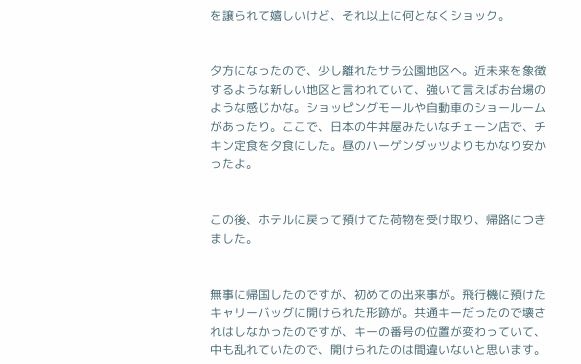を譲られて嬉しいけど、それ以上に何となくショック。


夕方になったので、少し離れたサラ公園地区へ。近未来を象徴するような新しい地区と言われていて、強いて言えばお台場のような感じかな。ショッピングモールや自動車のショールームがあったり。ここで、日本の牛丼屋みたいなチェーン店で、チキン定食を夕食にした。昼のハーゲンダッツよりもかなり安かったよ。


この後、ホテルに戻って預けてた荷物を受け取り、帰路につきました。


無事に帰国したのですが、初めての出来事が。飛行機に預けたキャリーバッグに開けられた形跡が。共通キーだったので壊されはしなかったのですが、キーの番号の位置が変わっていて、中も乱れていたので、開けられたのは間違いないと思います。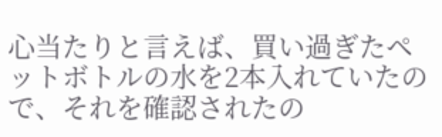心当たりと言えば、買い過ぎたペットボトルの水を2本入れていたので、それを確認されたの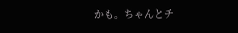かも。ちゃんとチ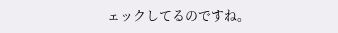ェックしてるのですね。